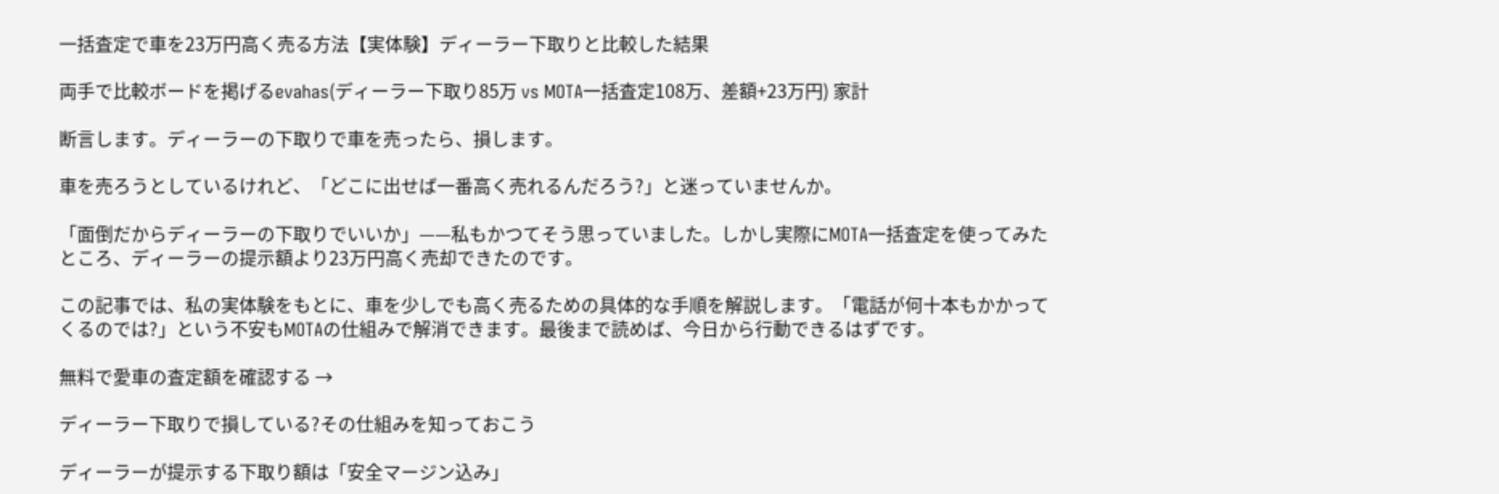一括査定で車を23万円高く売る方法【実体験】ディーラー下取りと比較した結果

両手で比較ボードを掲げるevahas(ディーラー下取り85万 vs MOTA一括査定108万、差額+23万円) 家計

断言します。ディーラーの下取りで車を売ったら、損します。

車を売ろうとしているけれど、「どこに出せば一番高く売れるんだろう?」と迷っていませんか。

「面倒だからディーラーの下取りでいいか」——私もかつてそう思っていました。しかし実際にMOTA一括査定を使ってみたところ、ディーラーの提示額より23万円高く売却できたのです。

この記事では、私の実体験をもとに、車を少しでも高く売るための具体的な手順を解説します。「電話が何十本もかかってくるのでは?」という不安もMOTAの仕組みで解消できます。最後まで読めば、今日から行動できるはずです。

無料で愛車の査定額を確認する →

ディーラー下取りで損している?その仕組みを知っておこう

ディーラーが提示する下取り額は「安全マージン込み」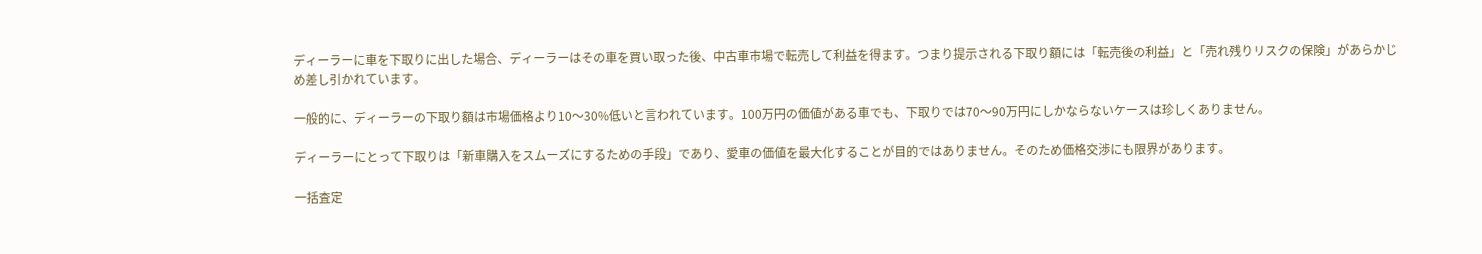ディーラーに車を下取りに出した場合、ディーラーはその車を買い取った後、中古車市場で転売して利益を得ます。つまり提示される下取り額には「転売後の利益」と「売れ残りリスクの保険」があらかじめ差し引かれています。

一般的に、ディーラーの下取り額は市場価格より10〜30%低いと言われています。100万円の価値がある車でも、下取りでは70〜90万円にしかならないケースは珍しくありません。

ディーラーにとって下取りは「新車購入をスムーズにするための手段」であり、愛車の価値を最大化することが目的ではありません。そのため価格交渉にも限界があります。

一括査定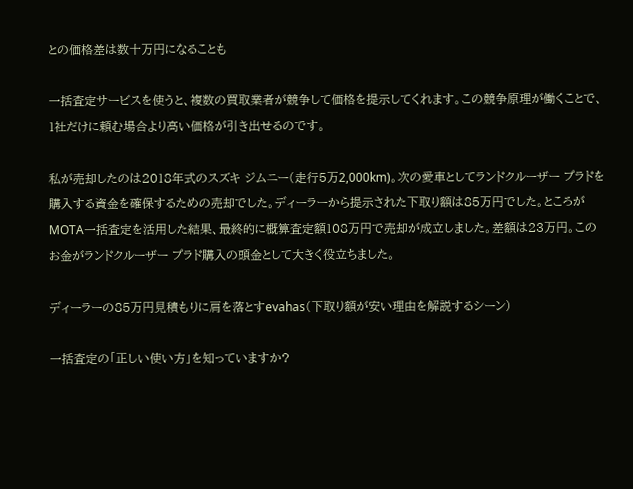との価格差は数十万円になることも

一括査定サービスを使うと、複数の買取業者が競争して価格を提示してくれます。この競争原理が働くことで、1社だけに頼む場合より高い価格が引き出せるのです。

私が売却したのは2018年式のスズキ ジムニー(走行5万2,000km)。次の愛車としてランドクルーザー プラドを購入する資金を確保するための売却でした。ディーラーから提示された下取り額は85万円でした。ところがMOTA一括査定を活用した結果、最終的に概算査定額108万円で売却が成立しました。差額は23万円。このお金がランドクルーザー プラド購入の頭金として大きく役立ちました。

ディーラーの85万円見積もりに肩を落とすevahas(下取り額が安い理由を解説するシーン)

一括査定の「正しい使い方」を知っていますか?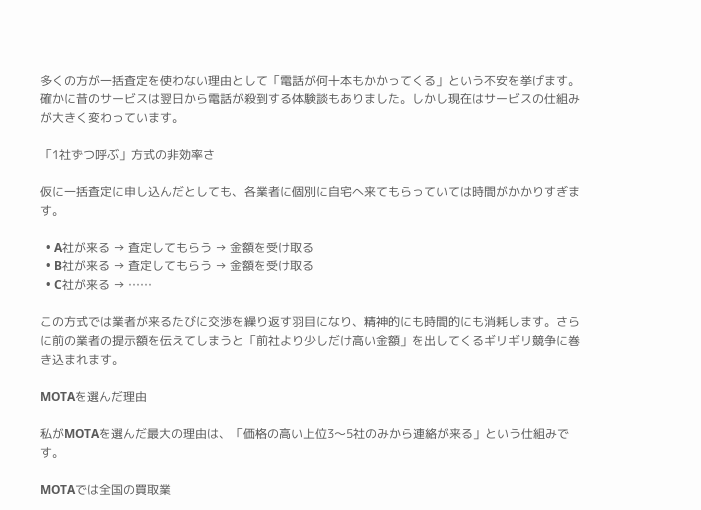多くの方が一括査定を使わない理由として「電話が何十本もかかってくる」という不安を挙げます。確かに昔のサービスは翌日から電話が殺到する体験談もありました。しかし現在はサービスの仕組みが大きく変わっています。

「1社ずつ呼ぶ」方式の非効率さ

仮に一括査定に申し込んだとしても、各業者に個別に自宅へ来てもらっていては時間がかかりすぎます。

  • A社が来る → 査定してもらう → 金額を受け取る
  • B社が来る → 査定してもらう → 金額を受け取る
  • C社が来る → ……

この方式では業者が来るたびに交渉を繰り返す羽目になり、精神的にも時間的にも消耗します。さらに前の業者の提示額を伝えてしまうと「前社より少しだけ高い金額」を出してくるギリギリ競争に巻き込まれます。

MOTAを選んだ理由

私がMOTAを選んだ最大の理由は、「価格の高い上位3〜5社のみから連絡が来る」という仕組みです。

MOTAでは全国の買取業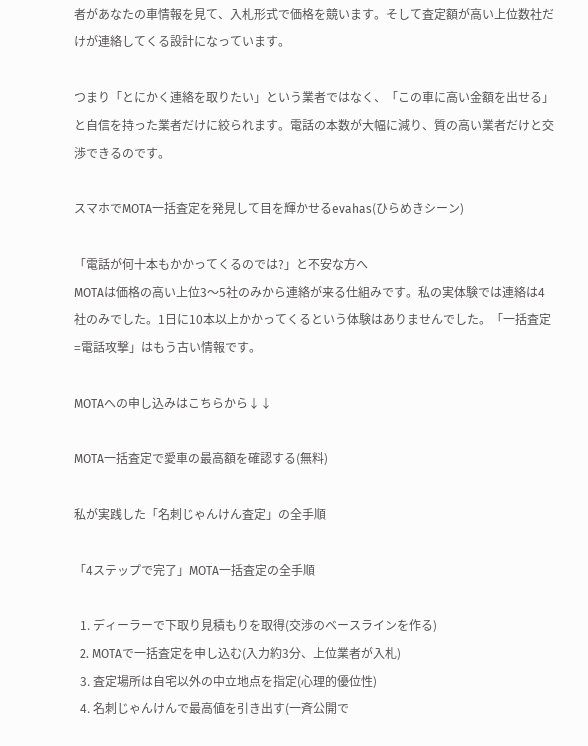者があなたの車情報を見て、入札形式で価格を競います。そして査定額が高い上位数社だけが連絡してくる設計になっています。

つまり「とにかく連絡を取りたい」という業者ではなく、「この車に高い金額を出せる」と自信を持った業者だけに絞られます。電話の本数が大幅に減り、質の高い業者だけと交渉できるのです。

スマホでMOTA一括査定を発見して目を輝かせるevahas(ひらめきシーン)

「電話が何十本もかかってくるのでは?」と不安な方へ
MOTAは価格の高い上位3〜5社のみから連絡が来る仕組みです。私の実体験では連絡は4社のみでした。1日に10本以上かかってくるという体験はありませんでした。「一括査定=電話攻撃」はもう古い情報です。

MOTAへの申し込みはこちらから↓↓

MOTA一括査定で愛車の最高額を確認する(無料)

私が実践した「名刺じゃんけん査定」の全手順

「4ステップで完了」MOTA一括査定の全手順

  1. ディーラーで下取り見積もりを取得(交渉のベースラインを作る)
  2. MOTAで一括査定を申し込む(入力約3分、上位業者が入札)
  3. 査定場所は自宅以外の中立地点を指定(心理的優位性)
  4. 名刺じゃんけんで最高値を引き出す(一斉公開で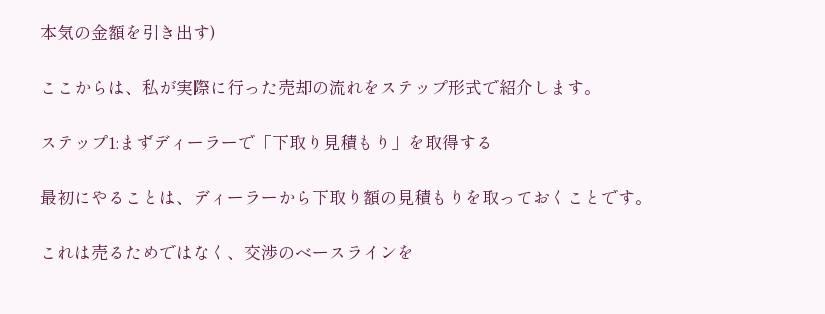本気の金額を引き出す)

ここからは、私が実際に行った売却の流れをステップ形式で紹介します。

ステップ1:まずディーラーで「下取り見積もり」を取得する

最初にやることは、ディーラーから下取り額の見積もりを取っておくことです。

これは売るためではなく、交渉のベースラインを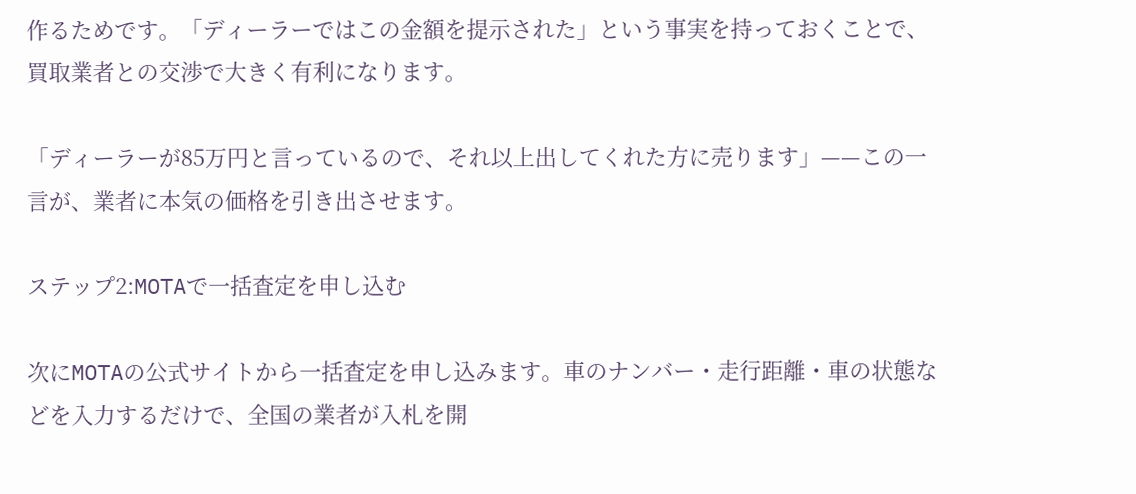作るためです。「ディーラーではこの金額を提示された」という事実を持っておくことで、買取業者との交渉で大きく有利になります。

「ディーラーが85万円と言っているので、それ以上出してくれた方に売ります」——この一言が、業者に本気の価格を引き出させます。

ステップ2:MOTAで一括査定を申し込む

次にMOTAの公式サイトから一括査定を申し込みます。車のナンバー・走行距離・車の状態などを入力するだけで、全国の業者が入札を開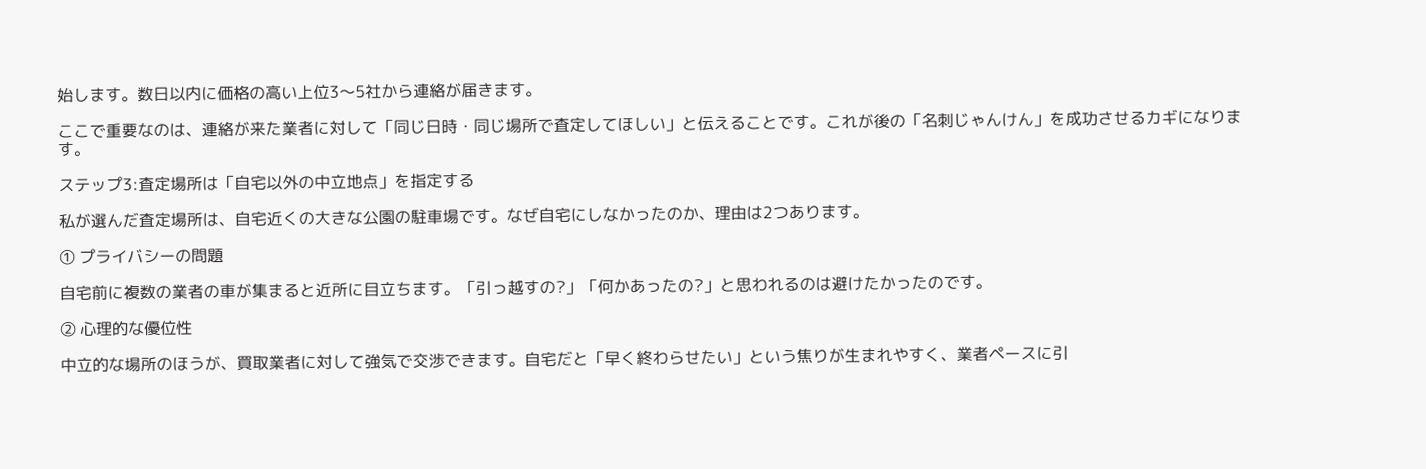始します。数日以内に価格の高い上位3〜5社から連絡が届きます。

ここで重要なのは、連絡が来た業者に対して「同じ日時・同じ場所で査定してほしい」と伝えることです。これが後の「名刺じゃんけん」を成功させるカギになります。

ステップ3:査定場所は「自宅以外の中立地点」を指定する

私が選んだ査定場所は、自宅近くの大きな公園の駐車場です。なぜ自宅にしなかったのか、理由は2つあります。

① プライバシーの問題

自宅前に複数の業者の車が集まると近所に目立ちます。「引っ越すの?」「何かあったの?」と思われるのは避けたかったのです。

② 心理的な優位性

中立的な場所のほうが、買取業者に対して強気で交渉できます。自宅だと「早く終わらせたい」という焦りが生まれやすく、業者ペースに引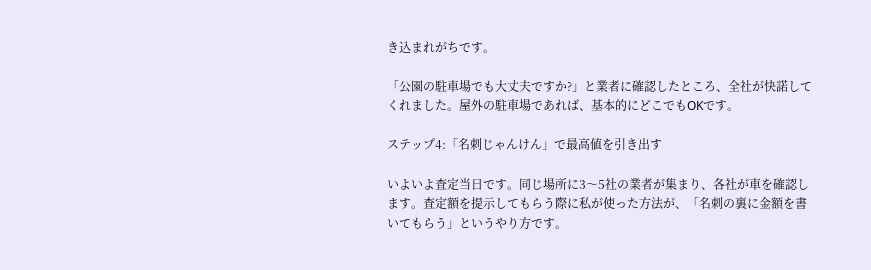き込まれがちです。

「公園の駐車場でも大丈夫ですか?」と業者に確認したところ、全社が快諾してくれました。屋外の駐車場であれば、基本的にどこでもOKです。

ステップ4:「名刺じゃんけん」で最高値を引き出す

いよいよ査定当日です。同じ場所に3〜5社の業者が集まり、各社が車を確認します。査定額を提示してもらう際に私が使った方法が、「名刺の裏に金額を書いてもらう」というやり方です。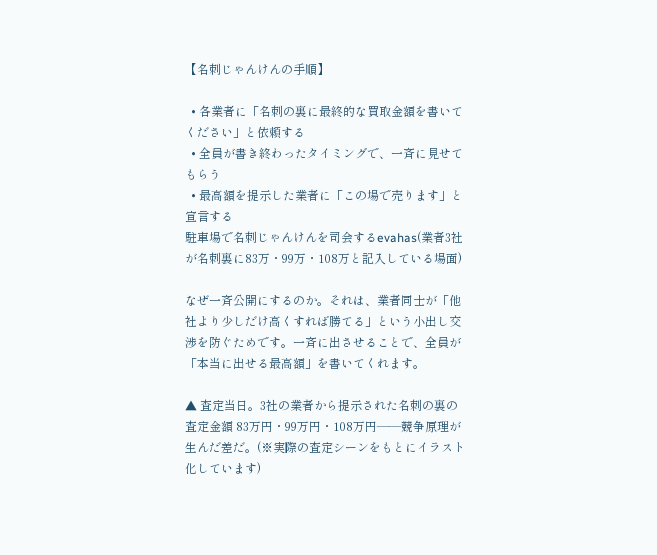【名刺じゃんけんの手順】

  • 各業者に「名刺の裏に最終的な買取金額を書いてください」と依頼する
  • 全員が書き終わったタイミングで、一斉に見せてもらう
  • 最高額を提示した業者に「この場で売ります」と宣言する
駐車場で名刺じゃんけんを司会するevahas(業者3社が名刺裏に83万・99万・108万と記入している場面)

なぜ一斉公開にするのか。それは、業者同士が「他社より少しだけ高くすれば勝てる」という小出し交渉を防ぐためです。一斉に出させることで、全員が「本当に出せる最高額」を書いてくれます。

▲ 査定当日。3社の業者から提示された名刺の裏の査定金額 83万円・99万円・108万円——競争原理が生んだ差だ。(※実際の査定シーンをもとにイラスト化しています)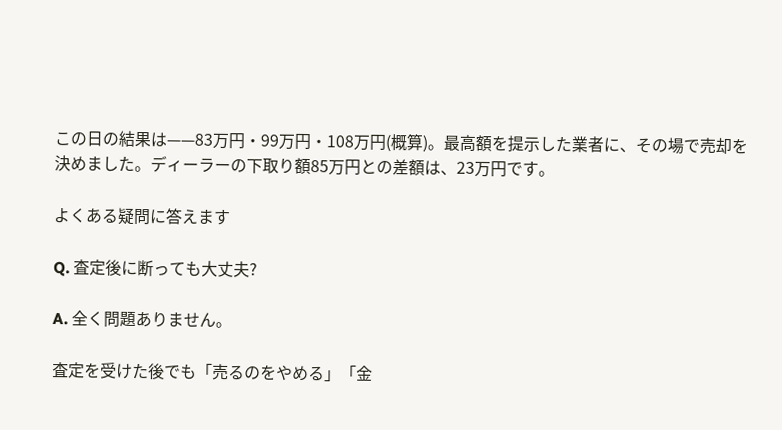この日の結果は——83万円・99万円・108万円(概算)。最高額を提示した業者に、その場で売却を決めました。ディーラーの下取り額85万円との差額は、23万円です。

よくある疑問に答えます

Q. 査定後に断っても大丈夫?

A. 全く問題ありません。

査定を受けた後でも「売るのをやめる」「金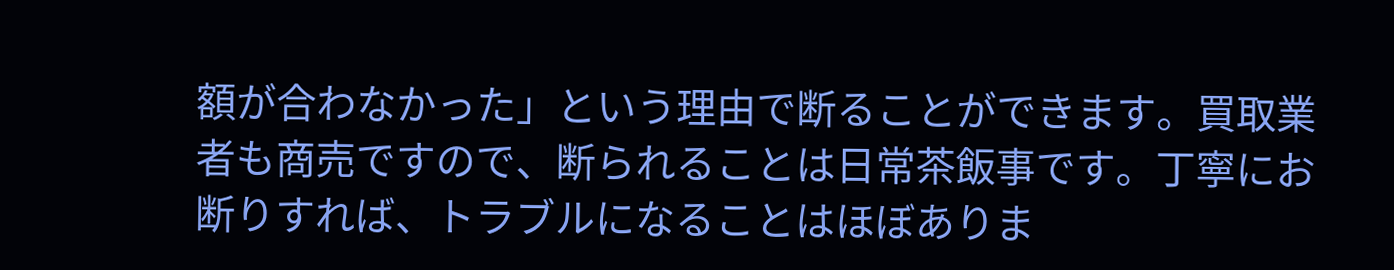額が合わなかった」という理由で断ることができます。買取業者も商売ですので、断られることは日常茶飯事です。丁寧にお断りすれば、トラブルになることはほぼありま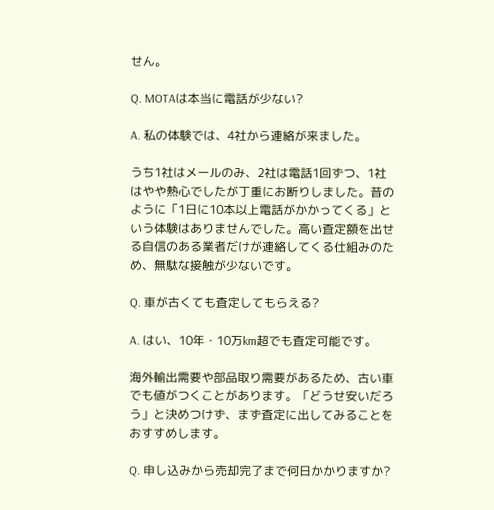せん。

Q. MOTAは本当に電話が少ない?

A. 私の体験では、4社から連絡が来ました。

うち1社はメールのみ、2社は電話1回ずつ、1社はやや熱心でしたが丁重にお断りしました。昔のように「1日に10本以上電話がかかってくる」という体験はありませんでした。高い査定額を出せる自信のある業者だけが連絡してくる仕組みのため、無駄な接触が少ないです。

Q. 車が古くても査定してもらえる?

A. はい、10年・10万km超でも査定可能です。

海外輸出需要や部品取り需要があるため、古い車でも値がつくことがあります。「どうせ安いだろう」と決めつけず、まず査定に出してみることをおすすめします。

Q. 申し込みから売却完了まで何日かかりますか?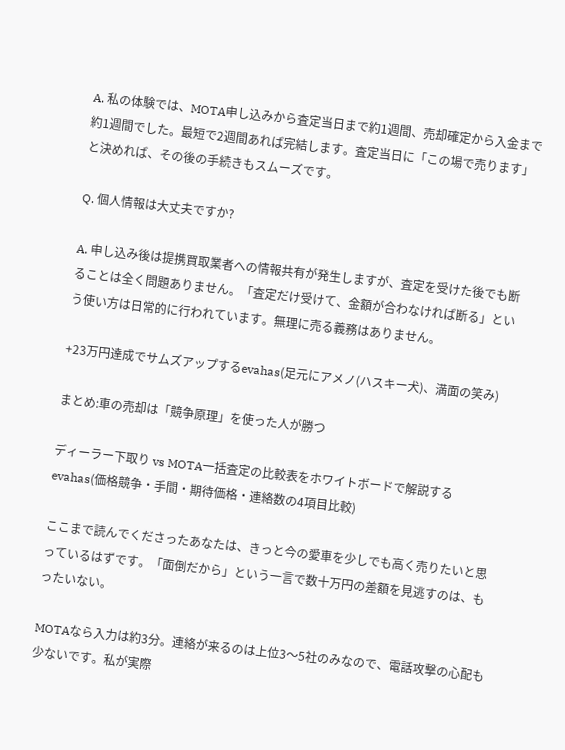A. 私の体験では、MOTA申し込みから査定当日まで約1週間、売却確定から入金まで約1週間でした。最短で2週間あれば完結します。査定当日に「この場で売ります」と決めれば、その後の手続きもスムーズです。

Q. 個人情報は大丈夫ですか?

A. 申し込み後は提携買取業者への情報共有が発生しますが、査定を受けた後でも断ることは全く問題ありません。「査定だけ受けて、金額が合わなければ断る」という使い方は日常的に行われています。無理に売る義務はありません。

+23万円達成でサムズアップするevahas(足元にアメノ(ハスキー犬)、満面の笑み)

まとめ:車の売却は「競争原理」を使った人が勝つ

ディーラー下取り vs MOTA一括査定の比較表をホワイトボードで解説するevahas(価格競争・手間・期待価格・連絡数の4項目比較)

ここまで読んでくださったあなたは、きっと今の愛車を少しでも高く売りたいと思っているはずです。「面倒だから」という一言で数十万円の差額を見逃すのは、もったいない。

MOTAなら入力は約3分。連絡が来るのは上位3〜5社のみなので、電話攻撃の心配も少ないです。私が実際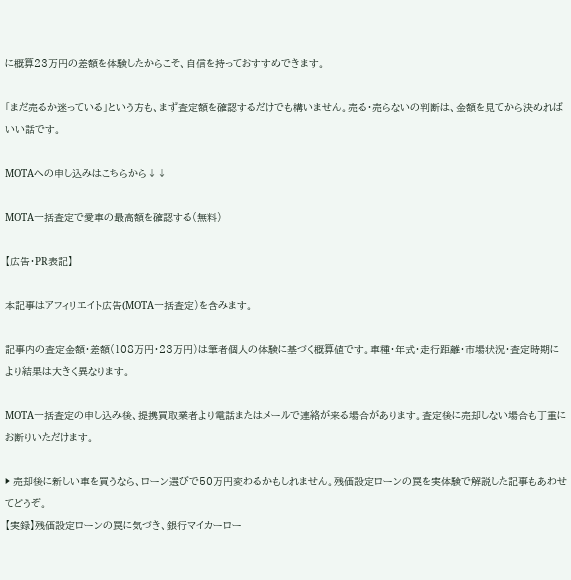に概算23万円の差額を体験したからこそ、自信を持っておすすめできます。

「まだ売るか迷っている」という方も、まず査定額を確認するだけでも構いません。売る・売らないの判断は、金額を見てから決めればいい話です。

MOTAへの申し込みはこちらから↓↓

MOTA一括査定で愛車の最高額を確認する(無料)

【広告・PR表記】

本記事はアフィリエイト広告(MOTA一括査定)を含みます。

記事内の査定金額・差額(108万円・23万円)は筆者個人の体験に基づく概算値です。車種・年式・走行距離・市場状況・査定時期により結果は大きく異なります。

MOTA一括査定の申し込み後、提携買取業者より電話またはメールで連絡が来る場合があります。査定後に売却しない場合も丁重にお断りいただけます。

▶ 売却後に新しい車を買うなら、ローン選びで50万円変わるかもしれません。残価設定ローンの罠を実体験で解説した記事もあわせてどうぞ。
【実録】残価設定ローンの罠に気づき、銀行マイカーロー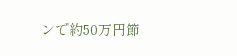ンで約50万円節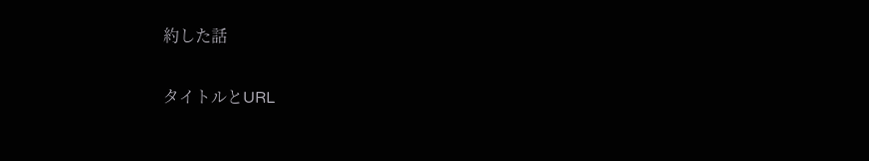約した話

タイトルとURL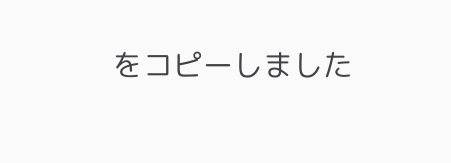をコピーしました